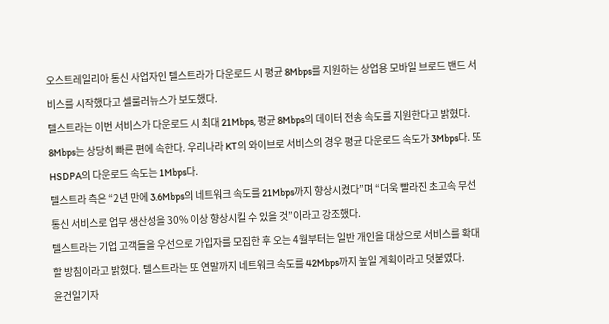오스트레일리아 통신 사업자인 텔스트라가 다운로드 시 평균 8Mbps를 지원하는 상업용 모바일 브로드 밴드 서비스를 시작했다고 셀룰러뉴스가 보도했다.
텔스트라는 이번 서비스가 다운로드 시 최대 21Mbps, 평균 8Mbps의 데이터 전송 속도를 지원한다고 밝혔다. 8Mbps는 상당히 빠른 편에 속한다. 우리나라 KT의 와이브로 서비스의 경우 평균 다운로드 속도가 3Mbps다. 또 HSDPA의 다운로드 속도는 1Mbps다.
텔스트라 측은 “2년 만에 3.6Mbps의 네트워크 속도를 21Mbps까지 향상시켰다”며 “더욱 빨라진 초고속 무선 통신 서비스로 업무 생산성을 30% 이상 향상시킬 수 있을 것”이라고 강조했다.
텔스트라는 기업 고객들을 우선으로 가입자를 모집한 후 오는 4월부터는 일반 개인을 대상으로 서비스를 확대할 방침이라고 밝혔다. 텔스트라는 또 연말까지 네트워크 속도를 42Mbps까지 높일 계획이라고 덧붙였다.
윤건일기자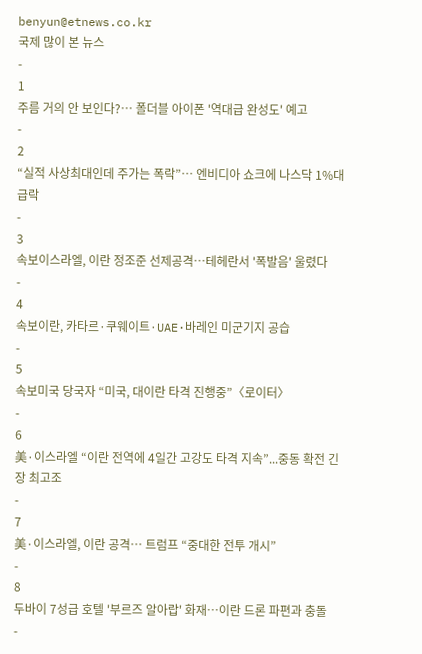benyun@etnews.co.kr
국제 많이 본 뉴스
-
1
주름 거의 안 보인다?… 폴더블 아이폰 '역대급 완성도' 예고
-
2
“실적 사상최대인데 주가는 폭락”… 엔비디아 쇼크에 나스닥 1%대 급락
-
3
속보이스라엘, 이란 정조준 선제공격…테헤란서 '폭발음' 울렸다
-
4
속보이란, 카타르·쿠웨이트·UAE·바레인 미군기지 공습
-
5
속보미국 당국자 “미국, 대이란 타격 진행중”〈로이터〉
-
6
美·이스라엘 “이란 전역에 4일간 고강도 타격 지속”...중동 확전 긴장 최고조
-
7
美·이스라엘, 이란 공격… 트럼프 “중대한 전투 개시”
-
8
두바이 7성급 호텔 '부르즈 알아랍' 화재…이란 드론 파편과 충돌
-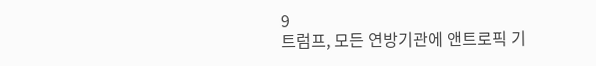9
트럼프, 모든 연방기관에 앤트로픽 기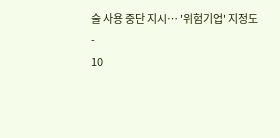술 사용 중단 지시… '위험기업' 지정도
-
10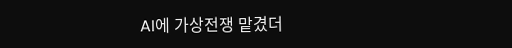AI에 가상전쟁 맡겼더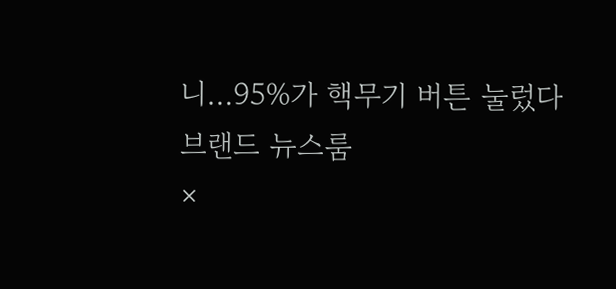니…95%가 핵무기 버튼 눌렀다
브랜드 뉴스룸
×